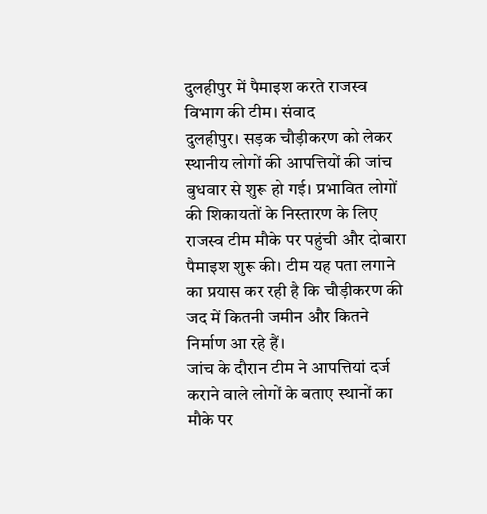दुलहीपुर में पैमाइश करते राजस्व विभाग की टीम। संवाद
दुलहीपुर। सड़क चौड़ीकरण को लेकर स्थानीय लोगों की आपत्तियों की जांच बुधवार से शुरू हो गई। प्रभावित लोगों की शिकायतों के निस्तारण के लिए राजस्व टीम मौके पर पहुंची और दोबारा पैमाइश शुरू की। टीम यह पता लगाने का प्रयास कर रही है कि चौड़ीकरण की जद में कितनी जमीन और कितने निर्माण आ रहे हैं।
जांच के दौरान टीम ने आपत्तियां दर्ज कराने वाले लोगों के बताए स्थानों का मौके पर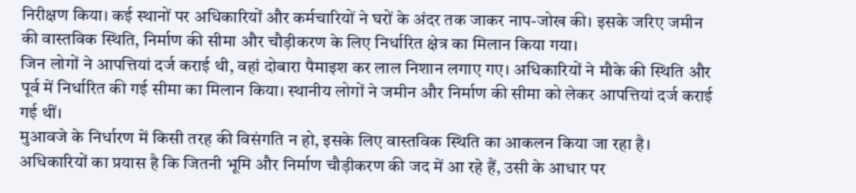निरीक्षण किया। कई स्थानों पर अधिकारियों और कर्मचारियों ने घरों के अंदर तक जाकर नाप-जोख की। इसके जरिए जमीन की वास्तविक स्थिति, निर्माण की सीमा और चौड़ीकरण के लिए निर्धारित क्षेत्र का मिलान किया गया।
जिन लोगों ने आपत्तियां दर्ज कराई थी, वहां दोबारा पैमाइश कर लाल निशान लगाए गए। अधिकारियों ने मौके की स्थिति और पूर्व में निर्धारित की गई सीमा का मिलान किया। स्थानीय लोगों ने जमीन और निर्माण की सीमा को लेकर आपत्तियां दर्ज कराई गई थीं।
मुआवजे के निर्धारण में किसी तरह की विसंगति न हो, इसके लिए वास्तविक स्थिति का आकलन किया जा रहा है। अधिकारियों का प्रयास है कि जितनी भूमि और निर्माण चौड़ीकरण की जद में आ रहे हैं, उसी के आधार पर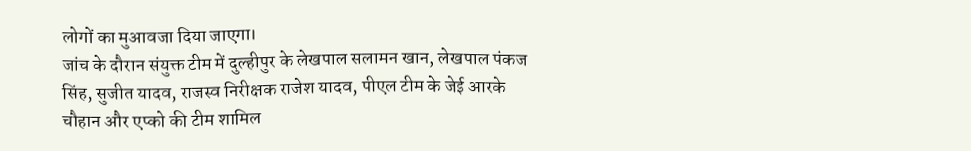लोगों का मुआवजा दिया जाएगा।
जांच के दौरान संयुक्त टीम में दुल्हीपुर के लेखपाल सलामन खान, लेखपाल पंकज सिंह, सुजीत यादव, राजस्व निरीक्षक राजेश यादव, पीएल टीम के जेई आरके चौहान और एप्को की टीम शामिल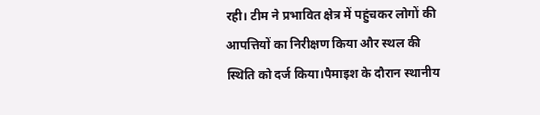रही। टीम ने प्रभावित क्षेत्र में पहुंचकर लोगों की आपत्तियों का निरीक्षण किया और स्थल की स्थिति को दर्ज किया।पैमाइश के दौरान स्थानीय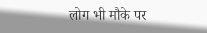लोग भी मौके पर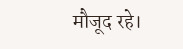मौजूद रहे।